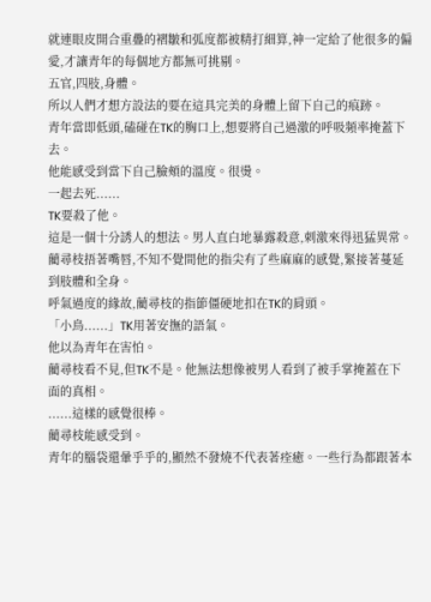就連眼皮開合重疊的褶皺和弧度都被精打細算,神一定給了他很多的偏愛,才讓青年的每個地方都無可挑剔。
五官,四肢,身體。
所以人們才想方設法的要在這具完美的身體上留下自己的痕跡。
青年當即低頭,磕碰在TK的胸口上,想要將自己過激的呼吸頻率掩蓋下去。
他能感受到當下自己臉頰的溫度。很燙。
一起去死......
TK要殺了他。
這是一個十分誘人的想法。男人直白地暴露殺意,刺激來得迅猛異常。
藺尋枝捂著嘴唇,不知不覺間他的指尖有了些麻麻的感覺,緊接著蔓延到肢體和全身。
呼氣過度的緣故,藺尋枝的指節僵硬地扣在TK的肩頭。
「小鳥......」TK用著安撫的語氣。
他以為青年在害怕。
藺尋枝看不見,但TK不是。他無法想像被男人看到了被手掌掩蓋在下面的真相。
......這樣的感覺很棒。
藺尋枝能感受到。
青年的腦袋還暈乎乎的,顯然不發燒不代表著痊癒。一些行為都跟著本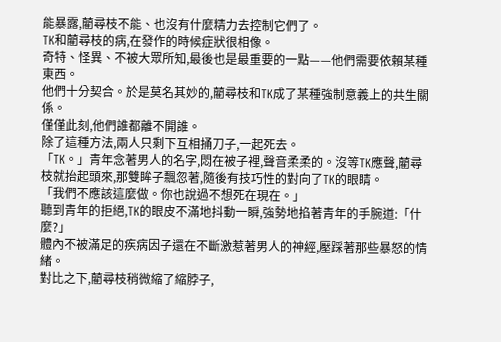能暴露,藺尋枝不能、也沒有什麼精力去控制它們了。
TK和藺尋枝的病,在發作的時候症狀很相像。
奇特、怪異、不被大眾所知,最後也是最重要的一點——他們需要依賴某種東西。
他們十分契合。於是莫名其妙的,藺尋枝和TK成了某種強制意義上的共生關係。
僅僅此刻,他們誰都離不開誰。
除了這種方法,兩人只剩下互相捅刀子,一起死去。
「TK。」青年念著男人的名字,悶在被子裡,聲音柔柔的。沒等TK應聲,藺尋枝就抬起頭來,那雙眸子飄忽著,隨後有技巧性的對向了TK的眼睛。
「我們不應該這麼做。你也說過不想死在現在。」
聽到青年的拒絕,TK的眼皮不滿地抖動一瞬,強勢地掐著青年的手腕道:「什麼?」
體內不被滿足的疾病因子還在不斷激惹著男人的神經,壓踩著那些暴怒的情緒。
對比之下,藺尋枝稍微縮了縮脖子,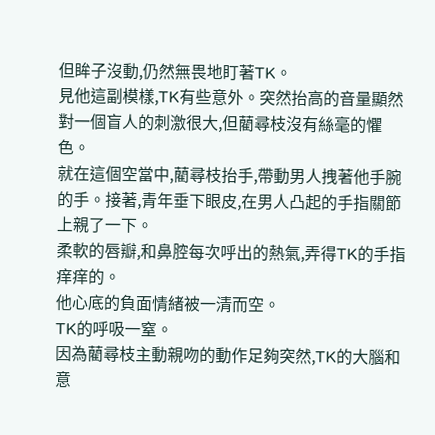但眸子沒動,仍然無畏地盯著TK。
見他這副模樣,TK有些意外。突然抬高的音量顯然對一個盲人的刺激很大,但藺尋枝沒有絲毫的懼色。
就在這個空當中,藺尋枝抬手,帶動男人拽著他手腕的手。接著,青年垂下眼皮,在男人凸起的手指關節上親了一下。
柔軟的唇瓣,和鼻腔每次呼出的熱氣,弄得TK的手指痒痒的。
他心底的負面情緒被一清而空。
TK的呼吸一窒。
因為藺尋枝主動親吻的動作足夠突然,TK的大腦和意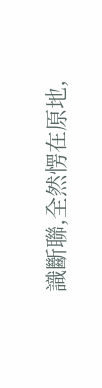識斷聯,全然愣在原地,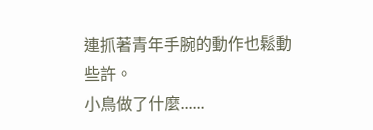連抓著青年手腕的動作也鬆動些許。
小鳥做了什麼......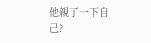他親了一下自己?